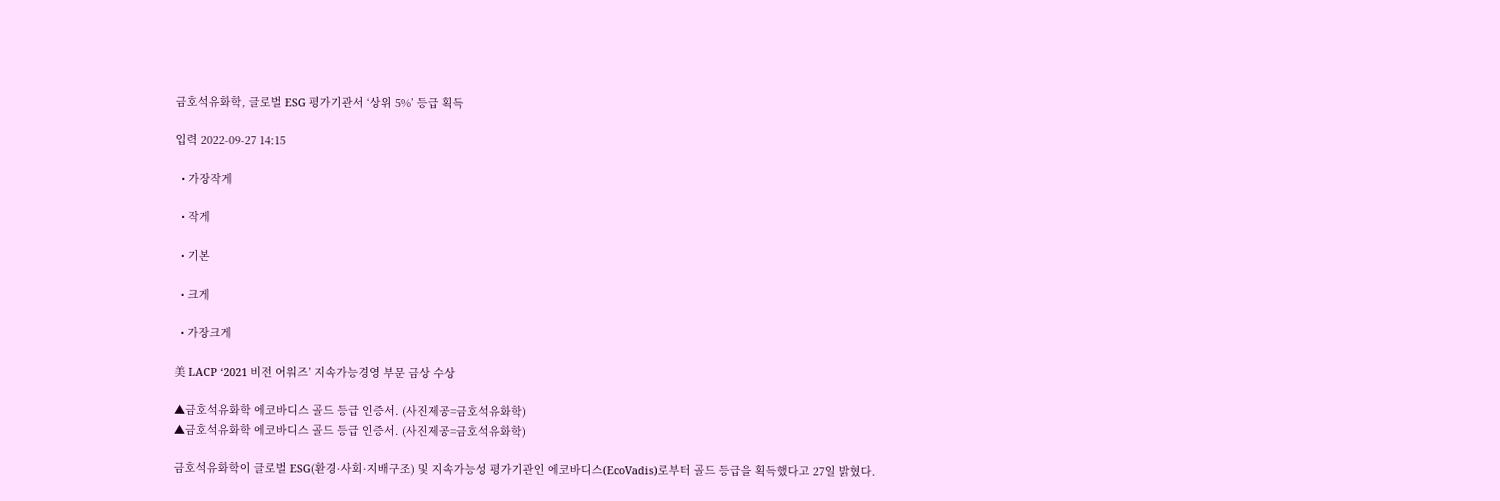금호석유화학, 글로벌 ESG 평가기관서 ‘상위 5%’ 등급 획득

입력 2022-09-27 14:15

  • 가장작게

  • 작게

  • 기본

  • 크게

  • 가장크게

美 LACP ‘2021 비전 어워즈’ 지속가능경영 부문 금상 수상

▲금호석유화학 에코바디스 골드 등급 인증서. (사진제공=금호석유화학)
▲금호석유화학 에코바디스 골드 등급 인증서. (사진제공=금호석유화학)

금호석유화학이 글로벌 ESG(환경·사회·지배구조) 및 지속가능성 평가기관인 에코바디스(EcoVadis)로부터 골드 등급을 획득했다고 27일 밝혔다.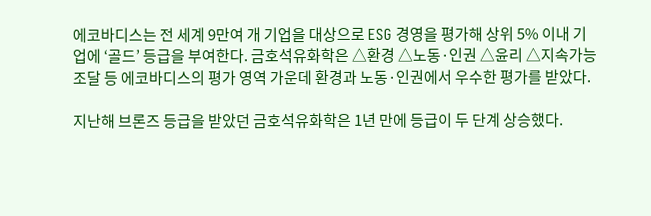에코바디스는 전 세계 9만여 개 기업을 대상으로 ESG 경영을 평가해 상위 5% 이내 기업에 ‘골드’ 등급을 부여한다. 금호석유화학은 △환경 △노동·인권 △윤리 △지속가능 조달 등 에코바디스의 평가 영역 가운데 환경과 노동·인권에서 우수한 평가를 받았다.

지난해 브론즈 등급을 받았던 금호석유화학은 1년 만에 등급이 두 단계 상승했다.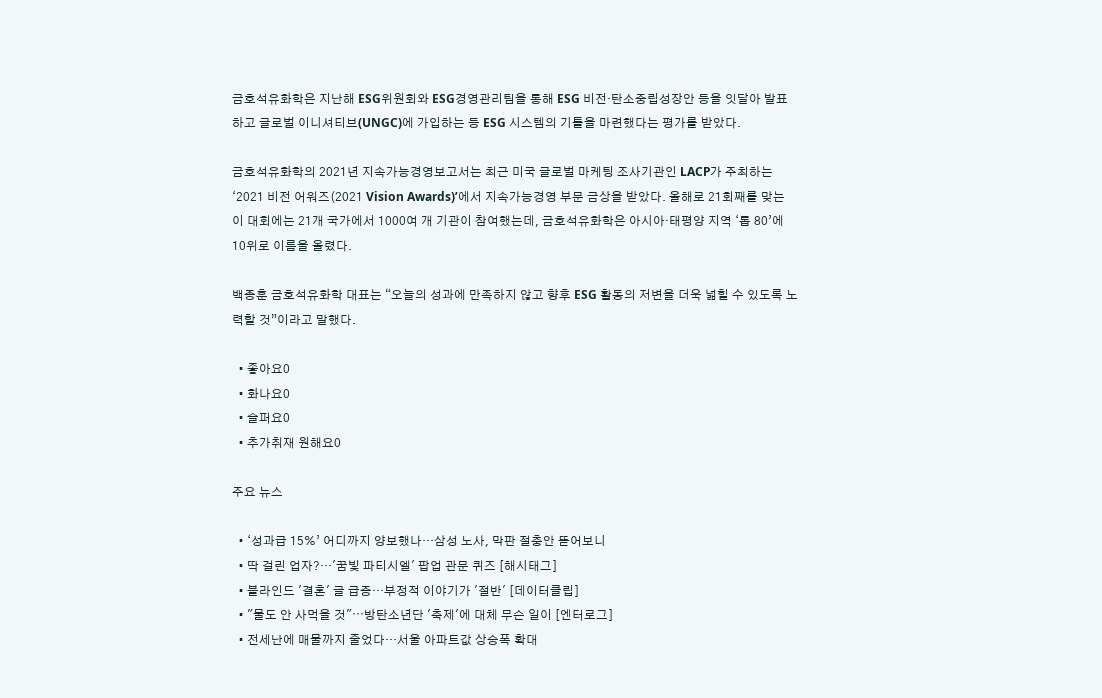금호석유화학은 지난해 ESG위원회와 ESG경영관리팀을 통해 ESG 비전·탄소중립성장안 등을 잇달아 발표하고 글로벌 이니셔티브(UNGC)에 가입하는 등 ESG 시스템의 기틀을 마련했다는 평가를 받았다.

금호석유화학의 2021년 지속가능경영보고서는 최근 미국 글로벌 마케팅 조사기관인 LACP가 주최하는 ‘2021 비전 어워즈(2021 Vision Awards)’에서 지속가능경영 부문 금상을 받았다. 올해로 21회째를 맞는 이 대회에는 21개 국가에서 1000여 개 기관이 참여했는데, 금호석유화학은 아시아·태평양 지역 ‘톱 80’에 10위로 이름을 올렸다.

백종훈 금호석유화학 대표는 “오늘의 성과에 만족하지 않고 향후 ESG 활동의 저변을 더욱 넓힐 수 있도록 노력할 것”이라고 말했다.

  • 좋아요0
  • 화나요0
  • 슬퍼요0
  • 추가취재 원해요0

주요 뉴스

  • ‘성과급 15%’ 어디까지 양보했나…삼성 노사, 막판 절충안 뜯어보니
  • 딱 걸린 업자?…'꿈빛 파티시엘' 팝업 관문 퀴즈 [해시태그]
  • 블라인드 '결혼' 글 급증…부정적 이야기가 '절반' [데이터클립]
  • "물도 안 사먹을 것"⋯방탄소년단 '축제'에 대체 무슨 일이 [엔터로그]
  • 전세난에 매물까지 줄었다…서울 아파트값 상승폭 확대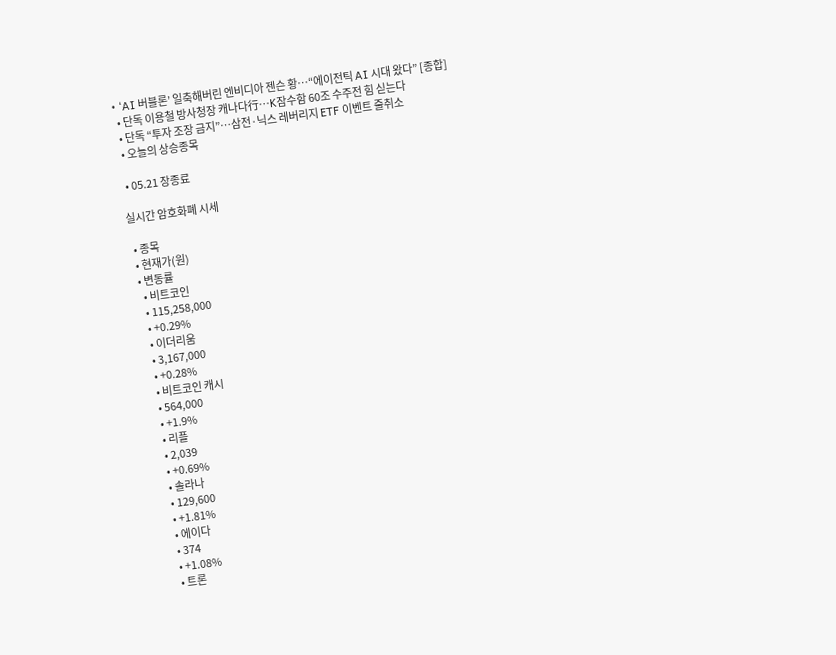• ‘AI 버블론’ 일축해버린 엔비디아 젠슨 황⋯“에이전틱 AI 시대 왔다” [종합]
  • 단독 이용철 방사청장 캐나다行…K잠수함 60조 수주전 힘 싣는다
  • 단독 “투자 조장 금지”…삼전·닉스 레버리지 ETF 이벤트 줄취소
  • 오늘의 상승종목

  • 05.21 장종료

실시간 암호화폐 시세

  • 종목
  • 현재가(원)
  • 변동률
    • 비트코인
    • 115,258,000
    • +0.29%
    • 이더리움
    • 3,167,000
    • +0.28%
    • 비트코인 캐시
    • 564,000
    • +1.9%
    • 리플
    • 2,039
    • +0.69%
    • 솔라나
    • 129,600
    • +1.81%
    • 에이다
    • 374
    • +1.08%
    • 트론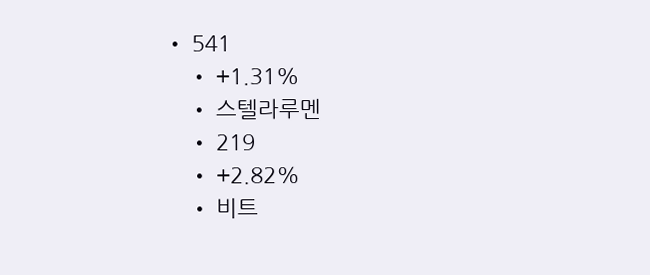• 541
    • +1.31%
    • 스텔라루멘
    • 219
    • +2.82%
    • 비트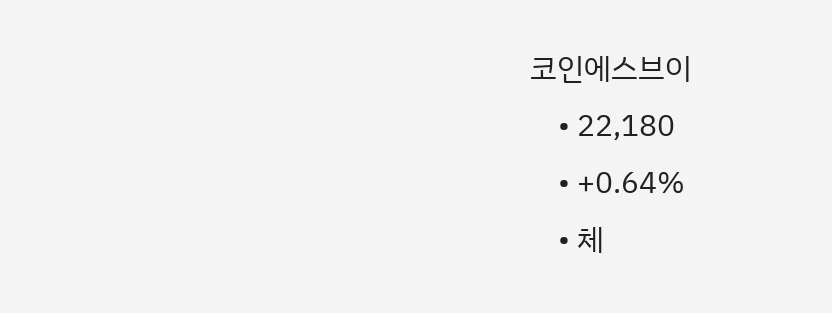코인에스브이
    • 22,180
    • +0.64%
    • 체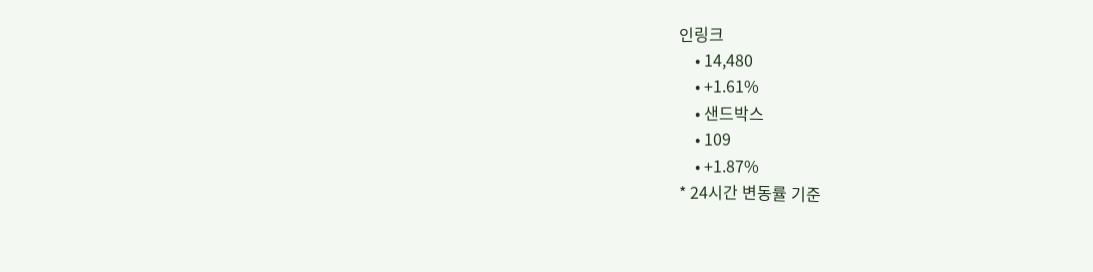인링크
    • 14,480
    • +1.61%
    • 샌드박스
    • 109
    • +1.87%
* 24시간 변동률 기준